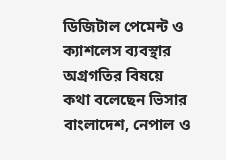ডিজিটাল পেমেন্ট ও ক্যাশলেস ব্যবস্থার অগ্রগতির বিষয়ে কথা বলেছেন ভিসার বাংলাদেশ, নেপাল ও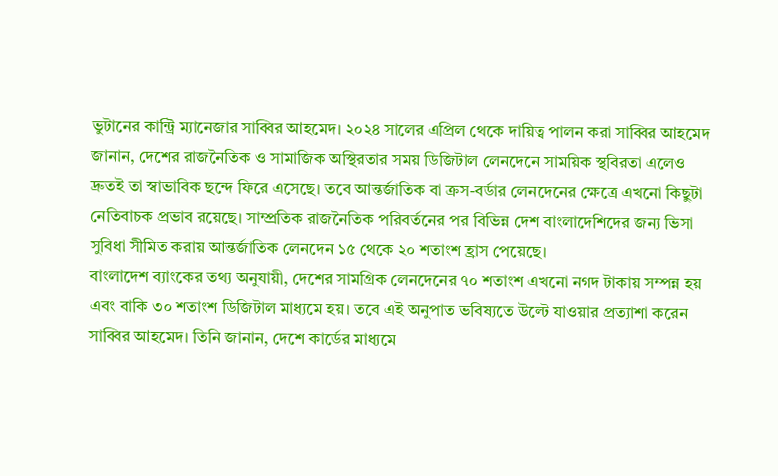ভুটানের কান্ট্রি ম্যানেজার সাব্বির আহমেদ। ২০২৪ সালের এপ্রিল থেকে দায়িত্ব পালন করা সাব্বির আহমেদ জানান, দেশের রাজনৈতিক ও সামাজিক অস্থিরতার সময় ডিজিটাল লেনদেনে সাময়িক স্থবিরতা এলেও দ্রুতই তা স্বাভাবিক ছন্দে ফিরে এসেছে। তবে আন্তর্জাতিক বা ক্রস-বর্ডার লেনদেনের ক্ষেত্রে এখনো কিছুটা নেতিবাচক প্রভাব রয়েছে। সাম্প্রতিক রাজনৈতিক পরিবর্তনের পর বিভিন্ন দেশ বাংলাদেশিদের জন্য ভিসা সুবিধা সীমিত করায় আন্তর্জাতিক লেনদেন ১৫ থেকে ২০ শতাংশ হ্রাস পেয়েছে।
বাংলাদেশ ব্যাংকের তথ্য অনুযায়ী, দেশের সামগ্রিক লেনদেনের ৭০ শতাংশ এখনো নগদ টাকায় সম্পন্ন হয় এবং বাকি ৩০ শতাংশ ডিজিটাল মাধ্যমে হয়। তবে এই অনুপাত ভবিষ্যতে উল্টে যাওয়ার প্রত্যাশা করেন সাব্বির আহমেদ। তিনি জানান, দেশে কার্ডের মাধ্যমে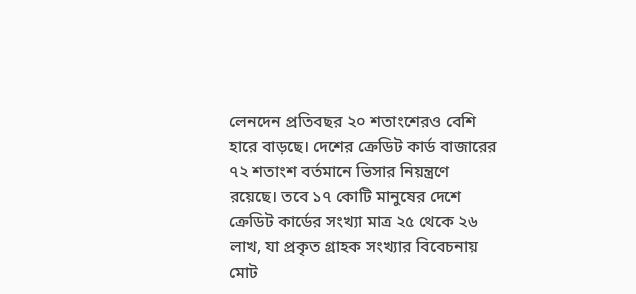লেনদেন প্রতিবছর ২০ শতাংশেরও বেশি হারে বাড়ছে। দেশের ক্রেডিট কার্ড বাজারের ৭২ শতাংশ বর্তমানে ভিসার নিয়ন্ত্রণে রয়েছে। তবে ১৭ কোটি মানুষের দেশে ক্রেডিট কার্ডের সংখ্যা মাত্র ২৫ থেকে ২৬ লাখ, যা প্রকৃত গ্রাহক সংখ্যার বিবেচনায় মোট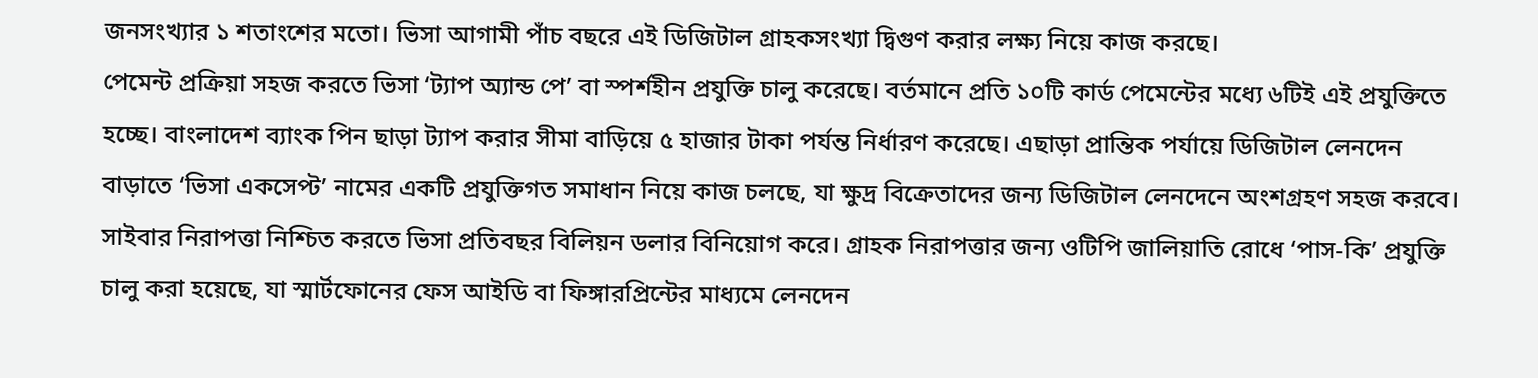জনসংখ্যার ১ শতাংশের মতো। ভিসা আগামী পাঁচ বছরে এই ডিজিটাল গ্রাহকসংখ্যা দ্বিগুণ করার লক্ষ্য নিয়ে কাজ করছে।
পেমেন্ট প্রক্রিয়া সহজ করতে ভিসা ‘ট্যাপ অ্যান্ড পে’ বা স্পর্শহীন প্রযুক্তি চালু করেছে। বর্তমানে প্রতি ১০টি কার্ড পেমেন্টের মধ্যে ৬টিই এই প্রযুক্তিতে হচ্ছে। বাংলাদেশ ব্যাংক পিন ছাড়া ট্যাপ করার সীমা বাড়িয়ে ৫ হাজার টাকা পর্যন্ত নির্ধারণ করেছে। এছাড়া প্রান্তিক পর্যায়ে ডিজিটাল লেনদেন বাড়াতে ‘ভিসা একসেপ্ট’ নামের একটি প্রযুক্তিগত সমাধান নিয়ে কাজ চলছে, যা ক্ষুদ্র বিক্রেতাদের জন্য ডিজিটাল লেনদেনে অংশগ্রহণ সহজ করবে।
সাইবার নিরাপত্তা নিশ্চিত করতে ভিসা প্রতিবছর বিলিয়ন ডলার বিনিয়োগ করে। গ্রাহক নিরাপত্তার জন্য ওটিপি জালিয়াতি রোধে ‘পাস-কি’ প্রযুক্তি চালু করা হয়েছে, যা স্মার্টফোনের ফেস আইডি বা ফিঙ্গারপ্রিন্টের মাধ্যমে লেনদেন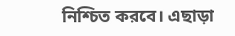নিশ্চিত করবে। এছাড়া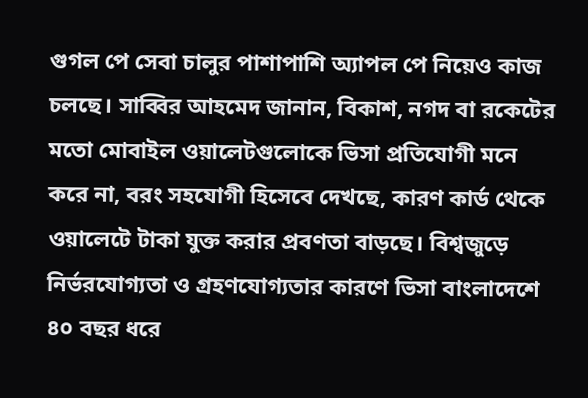গুগল পে সেবা চালুর পাশাপাশি অ্যাপল পে নিয়েও কাজ চলছে। সাব্বির আহমেদ জানান, বিকাশ, নগদ বা রকেটের মতো মোবাইল ওয়ালেটগুলোকে ভিসা প্রতিযোগী মনে করে না, বরং সহযোগী হিসেবে দেখছে, কারণ কার্ড থেকে ওয়ালেটে টাকা যুক্ত করার প্রবণতা বাড়ছে। বিশ্বজুড়ে নির্ভরযোগ্যতা ও গ্রহণযোগ্যতার কারণে ভিসা বাংলাদেশে ৪০ বছর ধরে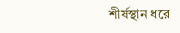শীর্ষস্থান ধরে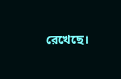রেখেছে।